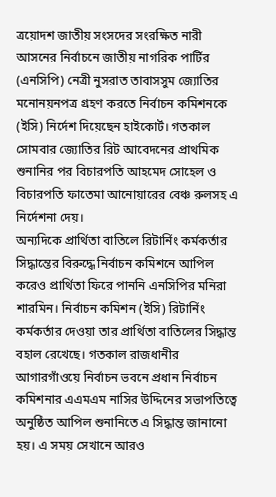ত্রয়োদশ জাতীয় সংসদের সংরক্ষিত নারী আসনের নির্বাচনে জাতীয় নাগরিক পার্টির (এনসিপি) নেত্রী নুসরাত তাবাসসুম জ্যোতির মনোনয়নপত্র গ্রহণ করতে নির্বাচন কমিশনকে (ইসি) নির্দেশ দিয়েছেন হাইকোর্ট। গতকাল সোমবার জ্যোতির রিট আবেদনের প্রাথমিক শুনানির পর বিচারপতি আহমেদ সোহেল ও বিচারপতি ফাতেমা আনোয়ারের বেঞ্চ রুলসহ এ নির্দেশনা দেয়।
অন্যদিকে প্রার্থিতা বাতিলে রিটার্নিং কর্মকর্তার সিদ্ধান্তের বিরুদ্ধে নির্বাচন কমিশনে আপিল করেও প্রার্থিতা ফিরে পাননি এনসিপির মনিরা শারমিন। নির্বাচন কমিশন (ইসি) রিটার্নিং কর্মকর্তার দেওয়া তার প্রার্থিতা বাতিলের সিদ্ধান্ত বহাল রেখেছে। গতকাল রাজধানীর আগারগাঁওয়ে নির্বাচন ভবনে প্রধান নির্বাচন কমিশনার এএমএম নাসির উদ্দিনের সভাপতিত্বে অনুষ্ঠিত আপিল শুনানিতে এ সিদ্ধান্ত জানানো হয়। এ সময় সেখানে আরও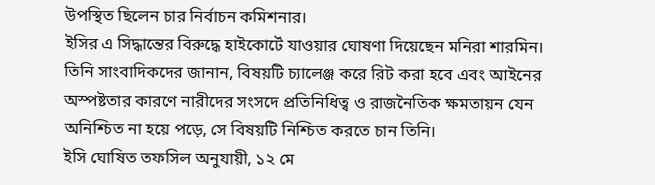উপস্থিত ছিলেন চার নির্বাচন কমিশনার।
ইসির এ সিদ্ধান্তের বিরুদ্ধে হাইকোর্টে যাওয়ার ঘোষণা দিয়েছেন মনিরা শারমিন। তিনি সাংবাদিকদের জানান, বিষয়টি চ্যালেঞ্জ করে রিট করা হবে এবং আইনের অস্পষ্টতার কারণে নারীদের সংসদে প্রতিনিধিত্ব ও রাজনৈতিক ক্ষমতায়ন যেন অনিশ্চিত না হয়ে পড়ে, সে বিষয়টি নিশ্চিত করতে চান তিনি।
ইসি ঘোষিত তফসিল অনুযায়ী, ১২ মে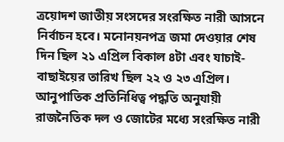ত্রয়োদশ জাতীয় সংসদের সংরক্ষিত নারী আসনে নির্বাচন হবে। মনোনয়নপত্র জমা দেওয়ার শেষ দিন ছিল ২১ এপ্রিল বিকাল ৪টা এবং যাচাই-বাছাইয়ের তারিখ ছিল ২২ ও ২৩ এপ্রিল।
আনুপাতিক প্রতিনিধিত্ব পদ্ধতি অনুযায়ী রাজনৈতিক দল ও জোটের মধ্যে সংরক্ষিত নারী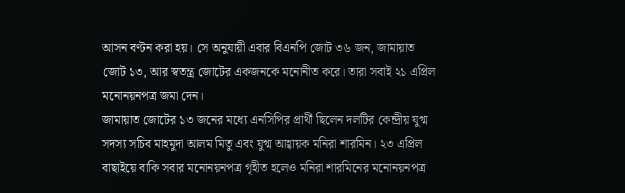আসন বণ্টন করা হয়। সে অনুযায়ী এবার বিএনপি জোট ৩৬ জন, জামায়াত জোট ১৩, আর স্বতন্ত্র জোটের একজনকে মনোনীত করে। তারা সবাই ২১ এপ্রিল মনোনয়নপত্র জমা দেন।
জামায়াত জোটের ১৩ জনের মধ্যে এনসিপির প্রার্থী ছিলেন দলটির কেন্দ্রীয় যুগ্ম সদস্য সচিব মাহমুদা আলম মিতু এবং যুগ্ম আহ্বায়ক মনিরা শারমিন। ২৩ এপ্রিল বাছাইয়ে বাকি সবার মনোনয়নপত্র গৃহীত হলেও মনিরা শারমিনের মনোনয়নপত্র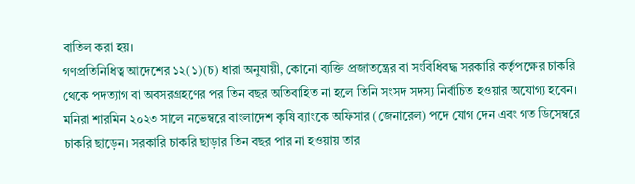বাতিল করা হয়।
গণপ্রতিনিধিত্ব আদেশের ১২(১)(চ) ধারা অনুযায়ী, কোনো ব্যক্তি প্রজাতন্ত্রের বা সংবিধিবদ্ধ সরকারি কর্তৃপক্ষের চাকরি থেকে পদত্যাগ বা অবসরগ্রহণের পর তিন বছর অতিবাহিত না হলে তিনি সংসদ সদস্য নির্বাচিত হওয়ার অযোগ্য হবেন।
মনিরা শারমিন ২০২৩ সালে নভেম্বরে বাংলাদেশ কৃষি ব্যাংকে অফিসার (জেনারেল) পদে যোগ দেন এবং গত ডিসেম্বরে চাকরি ছাড়েন। সরকারি চাকরি ছাড়ার তিন বছর পার না হওয়ায় তার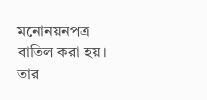মনোনয়নপত্র বাতিল করা হয়।
তার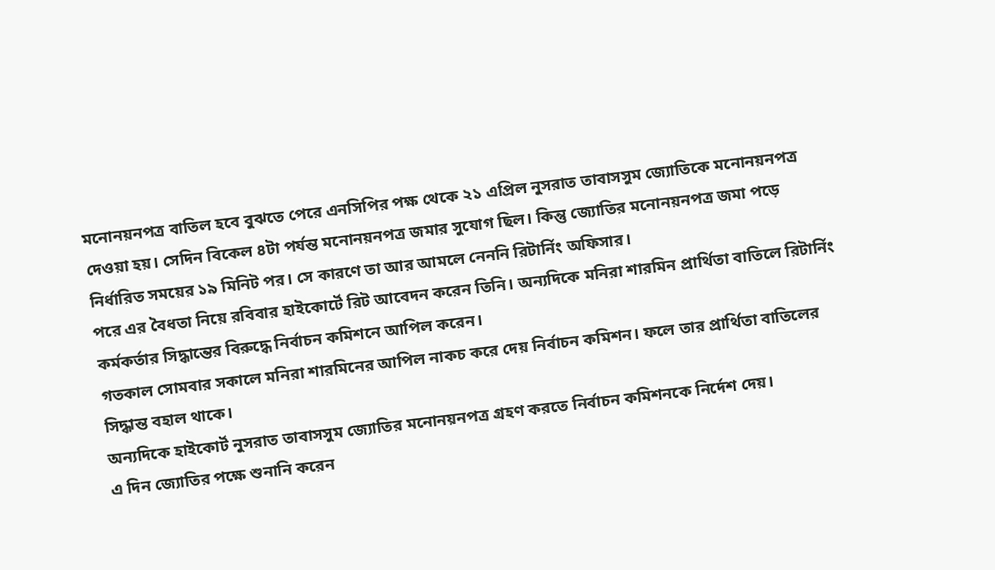মনোনয়নপত্র বাতিল হবে বুঝতে পেরে এনসিপির পক্ষ থেকে ২১ এপ্রিল নুসরাত তাবাসসুম জ্যোতিকে মনোনয়নপত্র দেওয়া হয়। সেদিন বিকেল ৪টা পর্যন্ত মনোনয়নপত্র জমার সুযোগ ছিল। কিন্তু জ্যোতির মনোনয়নপত্র জমা পড়ে নির্ধারিত সময়ের ১৯ মিনিট পর। সে কারণে তা আর আমলে নেননি রিটার্নিং অফিসার।
পরে এর বৈধতা নিয়ে রবিবার হাইকোর্টে রিট আবেদন করেন তিনি। অন্যদিকে মনিরা শারমিন প্রার্থিতা বাতিলে রিটার্নিং কর্মকর্তার সিদ্ধান্তের বিরুদ্ধে নির্বাচন কমিশনে আপিল করেন।
গতকাল সোমবার সকালে মনিরা শারমিনের আপিল নাকচ করে দেয় নির্বাচন কমিশন। ফলে তার প্রার্থিতা বাতিলের সিদ্ধান্ত বহাল থাকে।
অন্যদিকে হাইকোর্ট নুসরাত তাবাসসুম জ্যোতির মনোনয়নপত্র গ্রহণ করতে নির্বাচন কমিশনকে নির্দেশ দেয়।
এ দিন জ্যোতির পক্ষে শুনানি করেন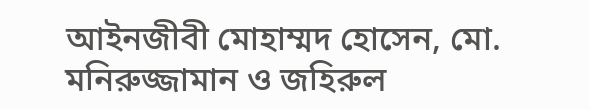আইনজীবী মোহাম্মদ হোসেন, মো. মনিরুজ্জামান ও জহিরুল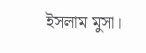ইসলাম মুসা।